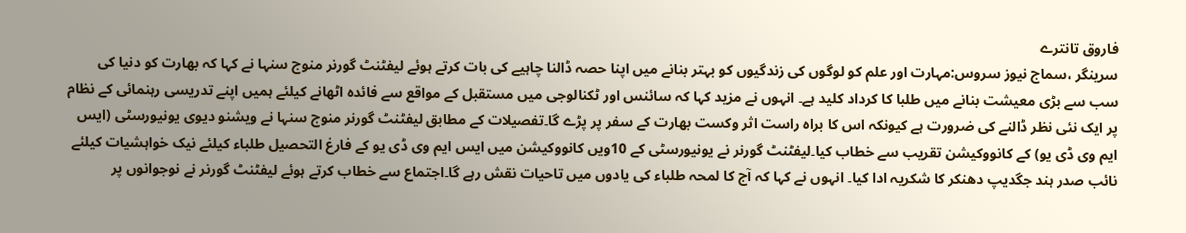فاروق تانترے
سرینگر ،سماج نیوز سروس:مہارت اور علم کو لوگوں کی زندگیوں کو بہتر بنانے میں اپنا حصہ ڈالنا چاہیے کی بات کرتے ہوئے لیفٹنٹ گورنر منوج سنہا نے کہا کہ بھارت کو دنیا کی سب سے بڑی معیشت بنانے میں طلبا کا کرداد کلید ہے۔ انہوں نے مزید کہا کہ سائنس اور ٹکنالوجی میں مستقبل کے مواقع سے فائدہ اٹھانے کیلئے ہمیں اپنے تدریسی رہنمائی کے نظام پر ایک نئی نظر ڈالنے کی ضرورت ہے کیونکہ اس کا براہ راست اثر وکست بھارت کے سفر پر پڑے گا۔تفصیلات کے مطابق لیفٹنٹ گورنر منوج سنہا نے ویشنو دیوی یونیورسٹی (ایس ایم وی ڈی یو) کے کانووکیشن تقریب سے خطاب کیا۔لیفٹنٹ گورنر نے یونیورسٹی کے 10ویں کانووکیشن میں ایس ایم وی ڈی یو کے فارغ التحصیل طلباء کیلئے نیک خواہشیات کیلئے نائب صدر ہند جگدیپ دھنکر کا شکریہ ادا کیا۔ انہوں نے کہا کہ آج کا لمحہ طلباء کی یادوں میں تاحیات نقش رہے گا۔اجتماع سے خطاب کرتے ہوئے لیفٹنٹ گورنر نے نوجوانوں پر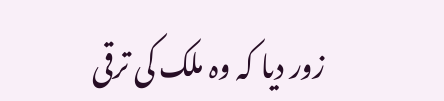زور دیا کہ وہ ملک کی ترقی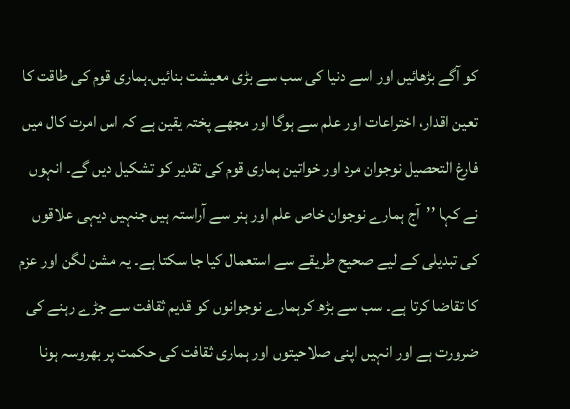کو آگے بڑھائیں اور اسے دنیا کی سب سے بڑی معیشت بنائیں۔ہماری قوم کی طاقت کا تعین اقدار، اختراعات اور علم سے ہوگا اور مجھے پختہ یقین ہے کہ اس امرت کال میں فارغ التحصیل نوجوان مرد اور خواتین ہماری قوم کی تقدیر کو تشکیل دیں گے۔ انہوں نے کہا ’’آج ہمارے نوجوان خاص علم اور ہنر سے آراستہ ہیں جنہیں دیہی علاقوں کی تبدیلی کے لیے صحیح طریقے سے استعمال کیا جا سکتا ہے۔ یہ مشن لگن اور عزم کا تقاضا کرتا ہے۔ سب سے بڑھ کرہمارے نوجوانوں کو قدیم ثقافت سے جڑے رہنے کی ضرورت ہے اور انہیں اپنی صلاحیتوں اور ہماری ثقافت کی حکمت پر بھروسہ ہونا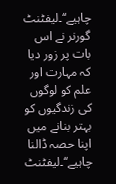چاہیے‘‘۔لیفٹنٹ گورنر نے اس بات پر زور دیا کہ مہارت اور علم کو لوگوں کی زندگیوں کو بہتر بنانے میں اپنا حصہ ڈالنا چاہیے‘‘۔لیفٹنٹ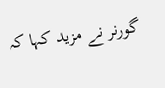گورنر نے مزید کہا کہ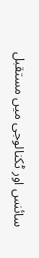سائنس اور ٹکنالوجی میں مستقبل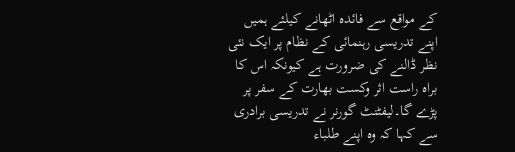کے مواقع سے فائدہ اٹھانے کیلئے ہمیں اپنے تدریسی رہنمائی کے نظام پر ایک نئی نظر ڈالنے کی ضرورت ہے کیونکہ اس کا براہ راست اثر وکست بھارت کے سفر پر پڑے گا۔لیفٹنٹ گورنر نے تدریسی برادری سے کہا کہ وہ اپنے طلباء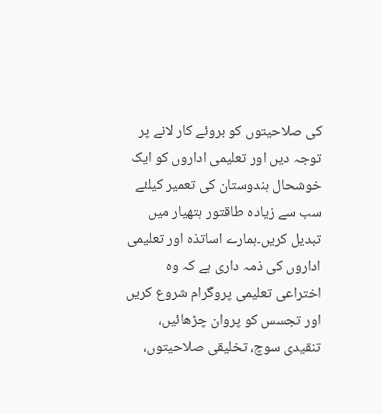کی صلاحیتوں کو بروئے کار لانے پر توجہ دیں اور تعلیمی اداروں کو ایک خوشحال ہندوستان کی تعمیر کیلئے سب سے زیادہ طاقتور ہتھیار میں تبدیل کریں۔ہمارے اساتذہ اور تعلیمی اداروں کی ذمہ داری ہے کہ وہ اختراعی تعلیمی پروگرام شروع کریں اور تجسس کو پروان چڑھائیں، تنقیدی سوچ، تخلیقی صلاحیتوں،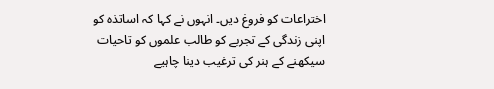اختراعات کو فروغ دیں۔ انہوں نے کہا کہ اساتذہ کو اپنی زندگی کے تجربے کو طالب علموں کو تاحیات سیکھنے کے ہنر کی ترغیب دینا چاہیے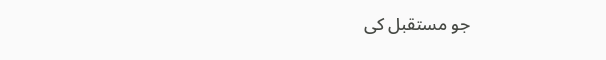جو مستقبل کی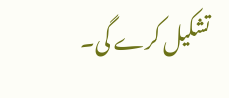تشکیل کرے گی۔